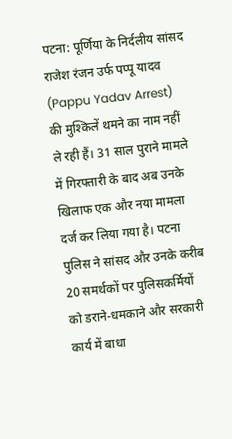पटना: पूर्णिया के निर्दलीय सांसद राजेश रंजन उर्फ पप्पू यादव (Pappu Yadav Arrest) की मुश्किलें थमने का नाम नहीं ले रही हैं। 31 साल पुराने मामले में गिरफ्तारी के बाद अब उनके खिलाफ एक और नया मामला दर्ज कर लिया गया है। पटना पुलिस ने सांसद और उनके करीब 20 समर्थकों पर पुलिसकर्मियों को डराने-धमकाने और सरकारी कार्य में बाधा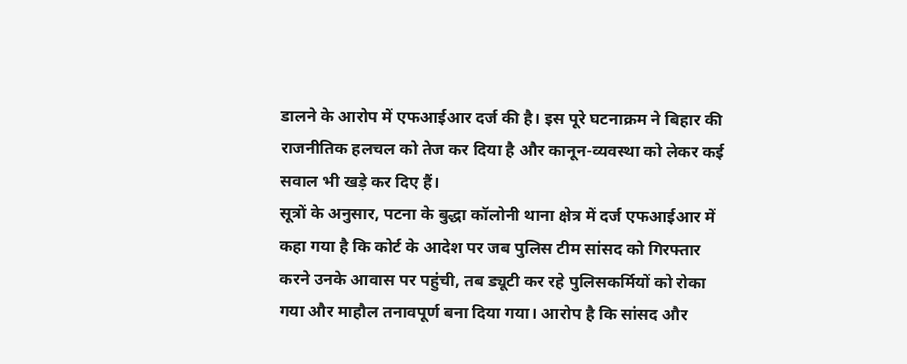डालने के आरोप में एफआईआर दर्ज की है। इस पूरे घटनाक्रम ने बिहार की राजनीतिक हलचल को तेज कर दिया है और कानून-व्यवस्था को लेकर कई सवाल भी खड़े कर दिए हैं।
सूत्रों के अनुसार, पटना के बुद्धा कॉलोनी थाना क्षेत्र में दर्ज एफआईआर में कहा गया है कि कोर्ट के आदेश पर जब पुलिस टीम सांसद को गिरफ्तार करने उनके आवास पर पहुंची, तब ड्यूटी कर रहे पुलिसकर्मियों को रोका गया और माहौल तनावपूर्ण बना दिया गया। आरोप है कि सांसद और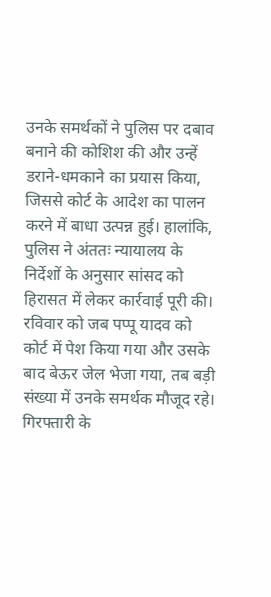उनके समर्थकों ने पुलिस पर दबाव बनाने की कोशिश की और उन्हें डराने-धमकाने का प्रयास किया, जिससे कोर्ट के आदेश का पालन करने में बाधा उत्पन्न हुई। हालांकि, पुलिस ने अंततः न्यायालय के निर्देशों के अनुसार सांसद को हिरासत में लेकर कार्रवाई पूरी की।
रविवार को जब पप्पू यादव को कोर्ट में पेश किया गया और उसके बाद बेऊर जेल भेजा गया, तब बड़ी संख्या में उनके समर्थक मौजूद रहे। गिरफ्तारी के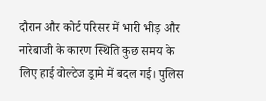दौरान और कोर्ट परिसर में भारी भीड़ और नारेबाजी के कारण स्थिति कुछ समय के लिए हाई वोल्टेज ड्रामे में बदल गई। पुलिस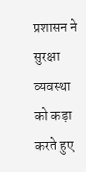प्रशासन ने सुरक्षा व्यवस्था को कड़ा करते हुए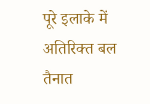पूरे इलाके में अतिरिक्त बल तैनात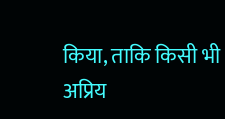किया, ताकि किसी भी अप्रिय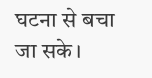घटना से बचा जा सके।